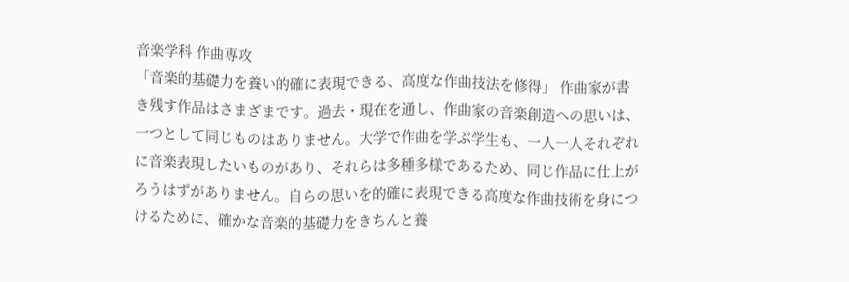音楽学科 作曲専攻
「音楽的基礎力を養い的確に表現できる、高度な作曲技法を修得」 作曲家が書き残す作品はさまざまです。過去・現在を通し、作曲家の音楽創造への思いは、一つとして同じものはありません。大学で作曲を学ぶ学生も、一人一人それぞれに音楽表現したいものがあり、それらは多種多様であるため、同じ作品に仕上がろうはずがありません。自らの思いを的確に表現できる高度な作曲技術を身につけるために、確かな音楽的基礎力をきちんと養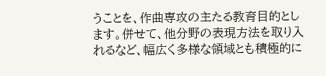うことを、作曲専攻の主たる教育目的とします。併せて、他分野の表現方法を取り入れるなど、幅広く多様な領域とも積極的に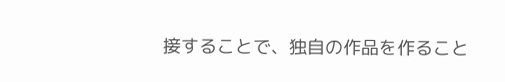接することで、独自の作品を作ること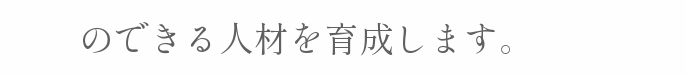のできる人材を育成します。